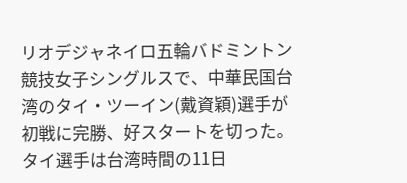リオデジャネイロ五輪バドミントン競技女子シングルスで、中華民国台湾のタイ・ツーイン(戴資穎)選手が初戦に完勝、好スタートを切った。タイ選手は台湾時間の11日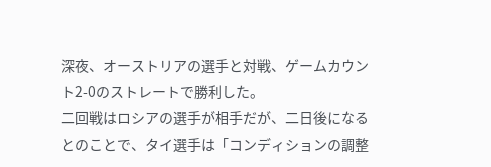深夜、オーストリアの選手と対戦、ゲームカウント2-0のストレートで勝利した。
二回戦はロシアの選手が相手だが、二日後になるとのことで、タイ選手は「コンディションの調整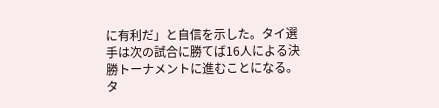に有利だ」と自信を示した。タイ選手は次の試合に勝てば16人による決勝トーナメントに進むことになる。
タ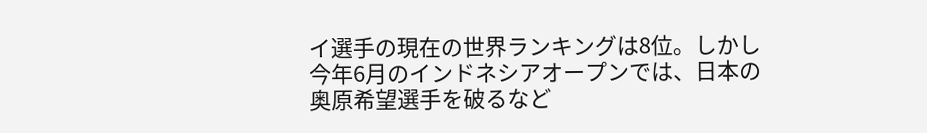イ選手の現在の世界ランキングは8位。しかし今年6月のインドネシアオープンでは、日本の奥原希望選手を破るなど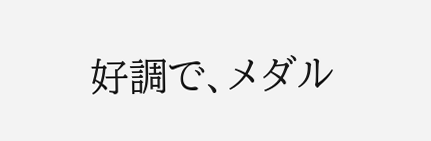好調で、メダル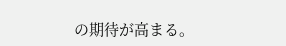の期待が高まる。